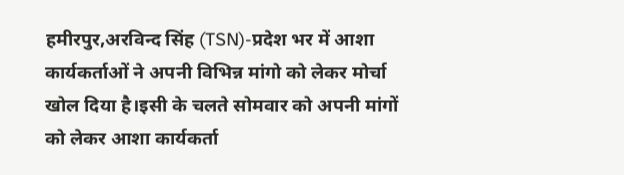हमीरपुर,अरविन्द सिंह (TSN)-प्रदेश भर में आशा कार्यकर्ताओं ने अपनी विभिन्न मांगो को लेकर मोर्चा खोल दिया है।इसी के चलते सोमवार को अपनी मांगों को लेकर आशा कार्यकर्ता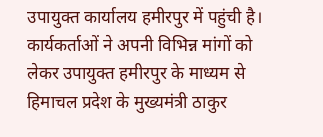उपायुक्त कार्यालय हमीरपुर में पहुंची है। कार्यकर्ताओं ने अपनी विभिन्न मांगों को लेकर उपायुक्त हमीरपुर के माध्यम से हिमाचल प्रदेश के मुख्यमंत्री ठाकुर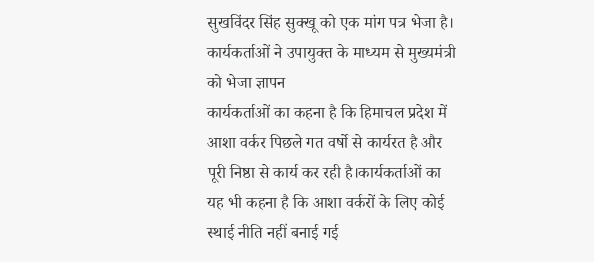सुखविंदर सिंह सुक्खू को एक मांग पत्र भेजा है।
कार्यकर्ताओं ने उपायुक्त के माध्यम से मुख्यमंत्री को भेजा ज्ञापन
कार्यकर्ताओं का कहना है कि हिमाचल प्रदेश में आशा वर्कर पिछले गत वर्षो से कार्यरत है और पूरी निष्ठा से कार्य कर रही है।कार्यकर्ताओं का यह भी कहना है कि आशा वर्करों के लिए कोई स्थाई नीति नहीं बनाई गई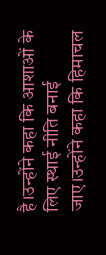है।उन्होंने कहा कि आशाओं के लिए स्थाई नीति बनाई जाए।उन्होंने कहा कि हिमाचल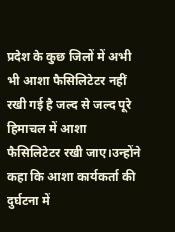प्रदेश के कुछ जिलों में अभी भी आशा फैसिलिटेटर नहीं रखी गई है जल्द से जल्द पूरे हिमाचल में आशा फैसिलिटेटर रखी जाए।उन्होंने कहा कि आशा कार्यकर्ता की दुर्घटना में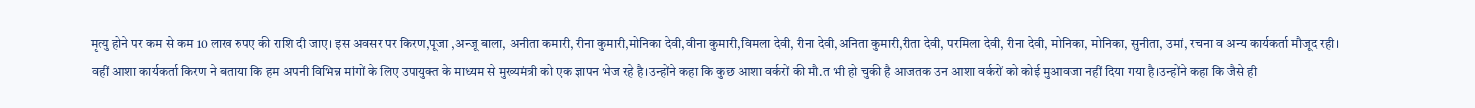मृत्यु होने पर कम से कम 10 लाख रुपए की राशि दी जाए। इस अवसर पर किरण,पूजा ,अन्जू बाला, अनीता कमारी, रीना कुमारी,मोनिका देवी,वीना कुमारी,विमला देवी, रीना देवी,अनिता कुमारी,रीता देवी, परमिला देवी, रीना देवी, मोनिका, मोनिका, सुनीता, उमां, रचना व अन्य कार्यकर्ता मौजूद रही।
वहीं आशा कार्यकर्ता किरण ने बताया कि हम अपनी विभिन्न मांगों के लिए उपायुक्त के माध्यम से मुख्यमंत्री को एक ज्ञापन भेज रहे है।उन्होंने कहा कि कुछ आशा वर्करों की मौ.त भी हो चुकी है आजतक उन आशा वर्करों को कोई मुआवजा नहीं दिया गया है।उन्होंने कहा कि जैसे ही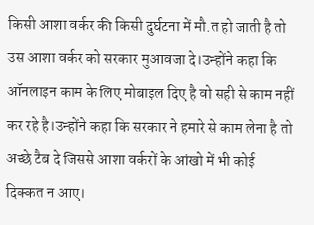किसी आशा वर्कर की किसी दुर्घटना में मौ.त हो जाती है तो उस आशा वर्कर को सरकार मुआवजा दे।उन्होंने कहा कि ऑनलाइन काम के लिए मोबाइल दिए है वो सही से काम नहीं कर रहे है।उन्होंने कहा कि सरकार ने हमारे से काम लेना है तो अच्छे टैब दे जिससे आशा वर्करों के आंखो में भी कोई दिक्कत न आए।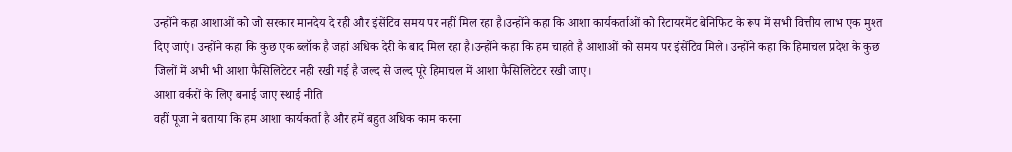उन्होंने कहा आशाओं को जो सरकार मानदेय दे रही और इंसेंटिव समय पर नहीं मिल रहा है।उन्होंने कहा कि आशा कार्यकर्ताओं को रिटायरमेंट बेनिफिट के रूप में सभी वित्तीय लाभ एक मुश्त दिए जाएं। उन्होंने कहा कि कुछ एक ब्लॉक है जहां अधिक देरी के बाद मिल रहा है।उन्होंने कहा कि हम चाहते है आशाओं को समय पर इंसेंटिव मिले। उन्होंने कहा कि हिमाचल प्रदेश के कुछ जिलों में अभी भी आशा फैसिलिटेटर नही रखी गई है जल्द से जल्द पूरे हिमाचल में आशा फैसिलिटेटर रखी जाए।
आशा वर्करों के लिए बनाई जाए स्थाई नीति
वहीं पूजा ने बताया कि हम आशा कार्यकर्ता है और हमें बहुत अधिक काम करना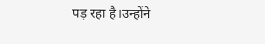पड़ रहा है।उन्होंने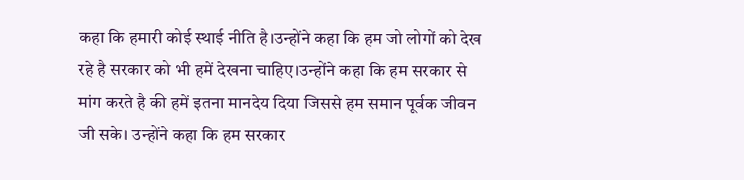कहा कि हमारी कोई स्थाई नीति है।उन्होंने कहा कि हम जो लोगों को देख रहे है सरकार को भी हमें देखना चाहिए।उन्होंने कहा कि हम सरकार से मांग करते है की हमें इतना मानदेय दिया जिससे हम समान पूर्वक जीवन जी सके। उन्होंने कहा कि हम सरकार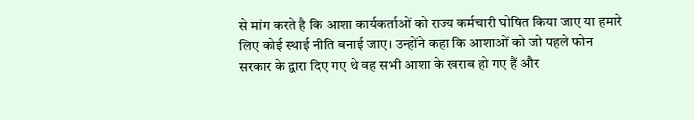से मांग करते है कि आशा कार्यकर्ताओं को राज्य कर्मचारी घोषित किया जाए या हमारे लिए कोई स्थाई नीति बनाई जाए। उन्होंने कहा कि आशाओं को जो पहले फोन सरकार के द्वारा दिए गए थे वह सभी आशा के खराब हो गए हैं और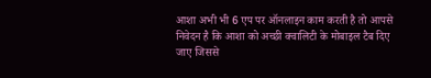आशा अभी भी 6 एप पर ऑनलाइन काम करती है तो आपसे निवेदन है कि आशा को अच्छी क्वालिटी के मोबाइल टैब दिए जाए जिससे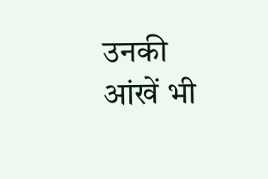उनकी आंखें भी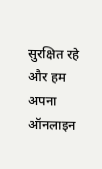सुरक्षित रहे और हम अपना ऑनलाइन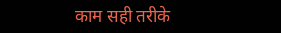काम सही तरीके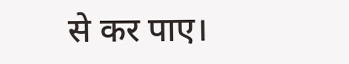से कर पाए।